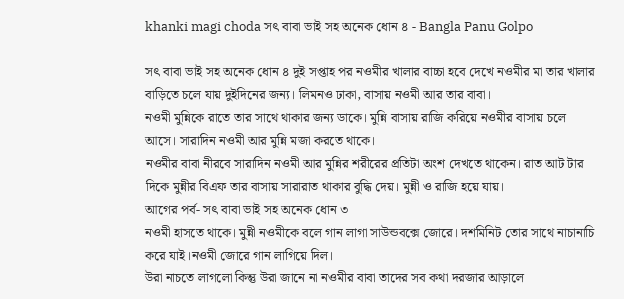khanki magi choda সৎ বাবা ভাই সহ অনেক ধোন ৪ - Bangla Panu Golpo

সৎ বাবা ভাই সহ অনেক ধোন ৪ দুই সপ্তাহ পর নওমীর খালার বাচ্চা হবে দেখে নওমীর মা তার খালার বাড়িতে চলে যায় দুইদিনের জন্য। লিমনও ঢাকা, বাসায় নওমী আর তার বাবা।
নওমী মুন্নিকে রাতে তার সাথে থাকার জন্য ডাকে। মুন্নি বাসায় রাজি করিয়ে নওমীর বাসায় চলে আসে। সারাদিন নওমী আর মুন্নি মজা করতে থাকে।
নওমীর বাবা নীরবে সারাদিন নওমী আর মুন্নির শরীরের প্রতিটা অংশ দেখতে থাকেন। রাত আট টার দিকে মুন্নীর বিএফ তার বাসায় সারারাত থাকার বুদ্ধি দেয়। মুন্নী ও রাজি হয়ে যায়।
আগের পর্ব- সৎ বাবা ভাই সহ অনেক ধোন ৩
নওমী হাসতে থাকে। মুন্নী নওমীকে বলে গান লাগা সাউন্ডবক্সে জোরে। দশমিনিট তোর সাথে নাচানাচি করে যাই।নওমী জোরে গান লাগিয়ে দিল।
উরা নাচতে লাগলো কিন্তু উরা জানে না নওমীর বাবা তাদের সব কথা দরজার আড়ালে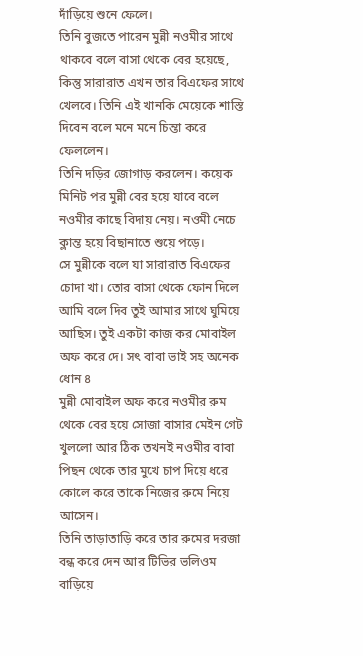দাঁড়িয়ে শুনে ফেলে।
তিনি বুজতে পারেন মুন্নী নওমীর সাথে থাকবে বলে বাসা থেকে বের হয়েছে, কিন্তু সারারাত এখন তার বিএফের সাথে খেলবে। তিনি এই খানকি মেয়েকে শাস্তি দিবেন বলে মনে মনে চিন্তা করে ফেললেন।
তিনি দড়ির জোগাড় করলেন। কয়েক মিনিট পর মুন্নী বের হয়ে যাবে বলে নওমীর কাছে বিদায় নেয়। নওমী নেচে ক্লান্ত হয়ে বিছানাতে শুয়ে পড়ে।
সে মুন্নীকে বলে যা সারারাত বিএফের চোদা খা। তোর বাসা থেকে ফোন দিলে আমি বলে দিব তুই আমার সাথে ঘুমিয়ে আছিস। তুই একটা কাজ কর মোবাইল অফ করে দে। সৎ বাবা ভাই সহ অনেক ধোন ৪
মুন্নী মোবাইল অফ করে নওমীর রুম থেকে বের হয়ে সোজা বাসার মেইন গেট খুললো আর ঠিক তখনই নওমীর বাবা পিছন থেকে তার মুখে চাপ দিয়ে ধরে কোলে করে তাকে নিজের রুমে নিয়ে আসেন।
তিনি তাড়াতাড়ি করে তার রুমের দরজা বন্ধ করে দেন আর টিভির ভলিওম বাড়িয়ে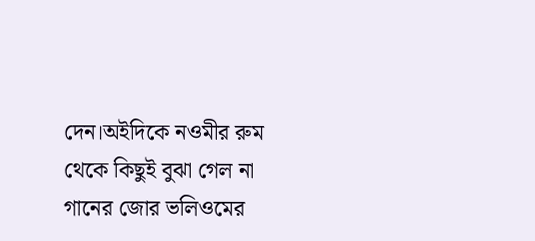দেন।অইদিকে নওমীর রুম থেকে কিছুই বুঝা গেল না গানের জোর ভলিওমের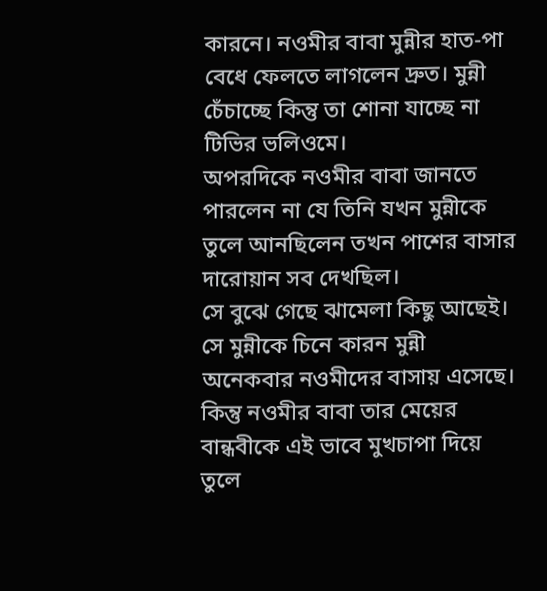কারনে। নওমীর বাবা মুন্নীর হাত-পা বেধে ফেলতে লাগলেন দ্রুত। মুন্নী চেঁচাচ্ছে কিন্তু তা শোনা যাচ্ছে না টিভির ভলিওমে।
অপরদিকে নওমীর বাবা জানতে পারলেন না যে তিনি যখন মুন্নীকে তুলে আনছিলেন তখন পাশের বাসার দারোয়ান সব দেখছিল।
সে বুঝে গেছে ঝামেলা কিছু আছেই। সে মুন্নীকে চিনে কারন মুন্নী অনেকবার নওমীদের বাসায় এসেছে।
কিন্তু নওমীর বাবা তার মেয়ের বান্ধবীকে এই ভাবে মুখচাপা দিয়ে তুলে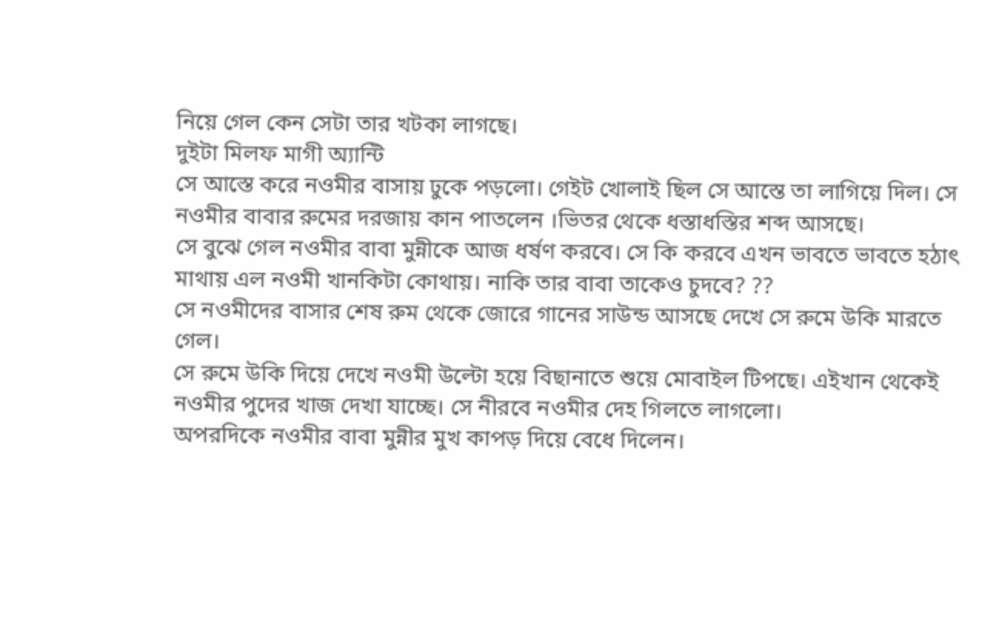নিয়ে গেল কেন সেটা তার খটকা লাগছে।
দুইটা মিলফ মাগী অ্যান্টি
সে আস্তে করে নওমীর বাসায় ঢুকে পড়লো। গেইট খোলাই ছিল সে আস্তে তা লাগিয়ে দিল। সে নওমীর বাবার রুমের দরজায় কান পাতলেন ।ভিতর থেকে ধস্তাধস্তির শব্দ আসছে।
সে বুঝে গেল নওমীর বাবা মুন্নীকে আজ ধর্ষণ করবে। সে কি করবে এখন ভাবতে ভাবতে হঠাৎ মাথায় এল নওমী খানকিটা কোথায়। নাকি তার বাবা তাকেও চুদবে? ??
সে নওমীদের বাসার শেষ রুম থেকে জোরে গানের সাউন্ড আসছে দেখে সে রুমে উকি মারতে গেল।
সে রুমে উকি দিয়ে দেখে নওমী উল্টো হয়ে বিছানাতে শুয়ে মোবাইল টিপছে। এইখান থেকেই নওমীর পুদের খাজ দেখা যাচ্ছে। সে নীরবে নওমীর দেহ গিলতে লাগলো।
অপরদিকে নওমীর বাবা মুন্নীর মুখ কাপড় দিয়ে বেধে দিলেন।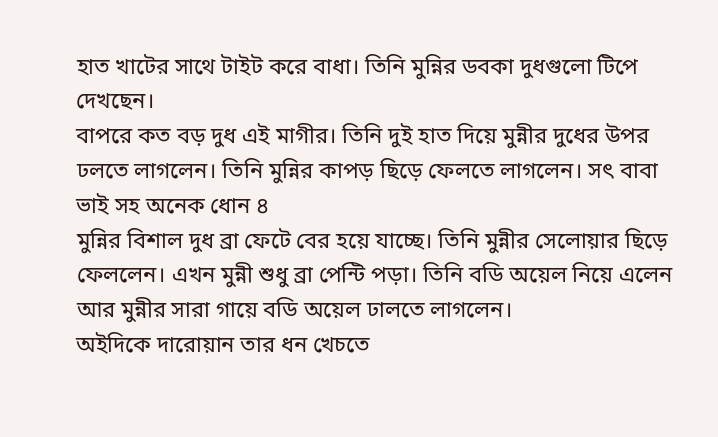হাত খাটের সাথে টাইট করে বাধা। তিনি মুন্নির ডবকা দুধগুলো টিপে দেখছেন।
বাপরে কত বড় দুধ এই মাগীর। তিনি দুই হাত দিয়ে মুন্নীর দুধের উপর ঢলতে লাগলেন। তিনি মুন্নির কাপড় ছিড়ে ফেলতে লাগলেন। সৎ বাবা ভাই সহ অনেক ধোন ৪
মুন্নির বিশাল দুধ ব্রা ফেটে বের হয়ে যাচ্ছে। তিনি মুন্নীর সেলোয়ার ছিড়ে ফেললেন। এখন মুন্নী শুধু ব্রা পেন্টি পড়া। তিনি বডি অয়েল নিয়ে এলেন আর মুন্নীর সারা গায়ে বডি অয়েল ঢালতে লাগলেন।
অইদিকে দারোয়ান তার ধন খেচতে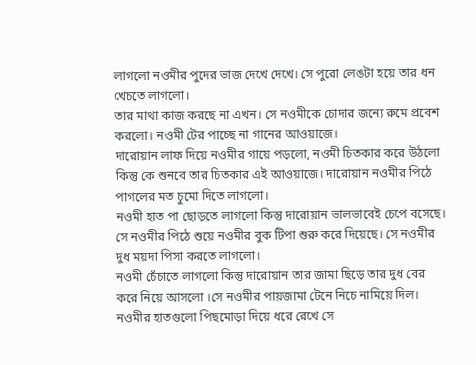লাগলো নওমীর পুদের ভাজ দেখে দেখে। সে পুরো লেঙটা হয়ে তার ধন খেচতে লাগলো।
তার মাথা কাজ করছে না এখন। সে নওমীকে চোদার জন্যে রুমে প্রবেশ করলো। নওমী টের পাচ্ছে না গানের আওয়াজে।
দারোয়ান লাফ দিয়ে নওমীর গায়ে পড়লো, নওমী চিতকার করে উঠলো কিন্তু কে শুনবে তার চিতকার এই আওয়াজে। দারোয়ান নওমীর পিঠে পাগলের মত চুমো দিতে লাগলো।
নওমী হাত পা ছোড়তে লাগলো কিন্তু দারোয়ান ভালভাবেই চেপে বসেছে। সে নওমীর পিঠে শুয়ে নওমীর বুক টিপা শুরু করে দিয়েছে। সে নওমীর দুধ ময়দা পিসা করতে লাগলো।
নওমী চেঁচাতে লাগলো কিন্তু দারোয়ান তার জামা ছিড়ে তার দুধ বের করে নিয়ে আসলো ।সে নওমীর পায়জামা টেনে নিচে নামিয়ে দিল।
নওমীর হাতগুলো পিছমোড়া দিয়ে ধরে রেখে সে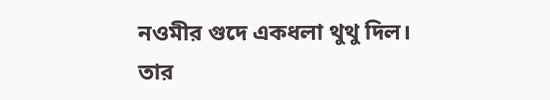নওমীর গুদে একধলা থুথু দিল। তার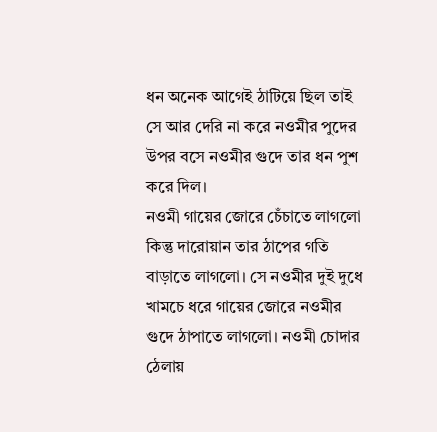ধন অনেক আগেই ঠাটিয়ে ছিল তাই সে আর দেরি না করে নওমীর পুদের উপর বসে নওমীর গুদে তার ধন পুশ করে দিল।
নওমী গায়ের জোরে চেঁচাতে লাগলো কিন্তু দারোয়ান তার ঠাপের গতি বাড়াতে লাগলো। সে নওমীর দুই দুধে খামচে ধরে গায়ের জোরে নওমীর গুদে ঠাপাতে লাগলো। নওমী চোদার ঠেলায়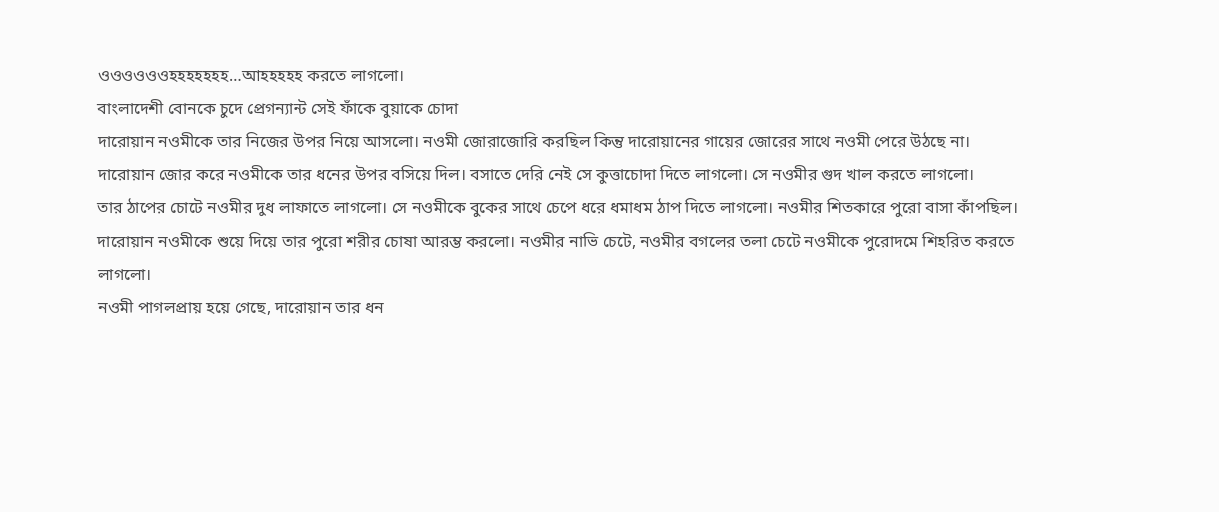ওওওওওওহহহহহহহ…আহহহহহ করতে লাগলো।
বাংলাদেশী বোনকে চুদে প্রেগন্যান্ট সেই ফাঁকে বুয়াকে চোদা
দারোয়ান নওমীকে তার নিজের উপর নিয়ে আসলো। নওমী জোরাজোরি করছিল কিন্তু দারোয়ানের গায়ের জোরের সাথে নওমী পেরে উঠছে না।
দারোয়ান জোর করে নওমীকে তার ধনের উপর বসিয়ে দিল। বসাতে দেরি নেই সে কুত্তাচোদা দিতে লাগলো। সে নওমীর গুদ খাল করতে লাগলো।
তার ঠাপের চোটে নওমীর দুধ লাফাতে লাগলো। সে নওমীকে বুকের সাথে চেপে ধরে ধমাধম ঠাপ দিতে লাগলো। নওমীর শিতকারে পুরো বাসা কাঁপছিল।
দারোয়ান নওমীকে শুয়ে দিয়ে তার পুরো শরীর চোষা আরম্ভ করলো। নওমীর নাভি চেটে, নওমীর বগলের তলা চেটে নওমীকে পুরোদমে শিহরিত করতে লাগলো।
নওমী পাগলপ্রায় হয়ে গেছে, দারোয়ান তার ধন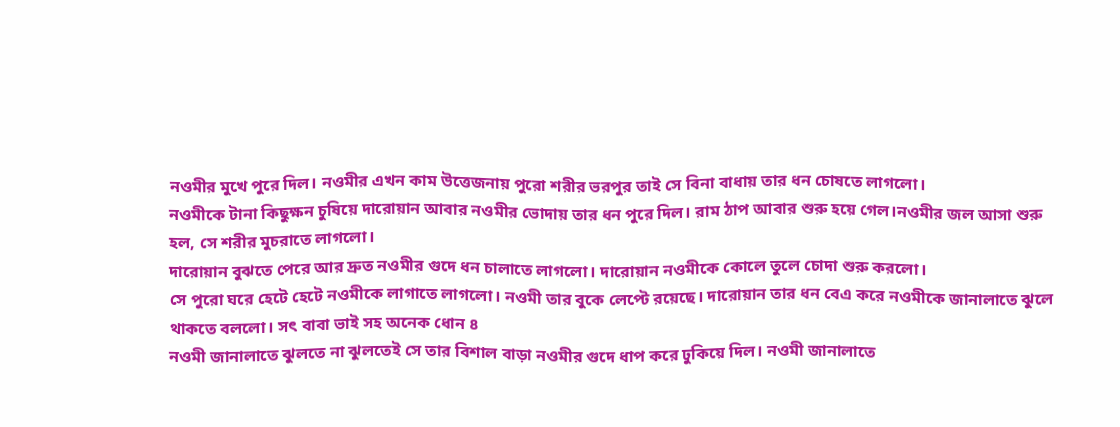নওমীর মুখে পুরে দিল। নওমীর এখন কাম উত্তেজনায় পুরো শরীর ভরপুর তাই সে বিনা বাধায় তার ধন চোষতে লাগলো।
নওমীকে টানা কিছুক্ষন চুষিয়ে দারোয়ান আবার নওমীর ভোদায় তার ধন পুরে দিল। রাম ঠাপ আবার শুরু হয়ে গেল।নওমীর জল আসা শুরু হল, সে শরীর মুচরাতে লাগলো।
দারোয়ান বুঝতে পেরে আর দ্রুত নওমীর গুদে ধন চালাতে লাগলো। দারোয়ান নওমীকে কোলে তুলে চোদা শুরু করলো।
সে পুরো ঘরে হেটে হেটে নওমীকে লাগাতে লাগলো। নওমী তার বুকে লেপ্টে রয়েছে। দারোয়ান তার ধন বেএ করে নওমীকে জানালাতে ঝুলে থাকতে বললো। সৎ বাবা ভাই সহ অনেক ধোন ৪
নওমী জানালাতে ঝুলতে না ঝুলতেই সে তার বিশাল বাড়া নওমীর গুদে ধাপ করে ঢুকিয়ে দিল। নওমী জানালাতে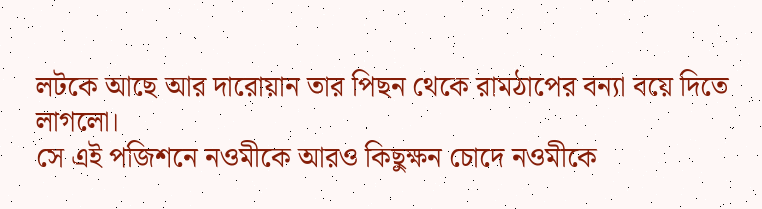লটকে আছে আর দারোয়ান তার পিছন থেকে রামঠাপের বন্যা বয়ে দিতে লাগলো।
সে এই পজিশনে নওমীকে আরও কিছুক্ষন চোদে নওমীকে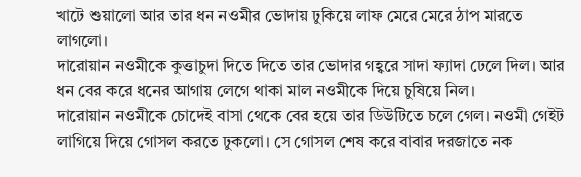খাটে শুয়ালো আর তার ধন নওমীর ভোদায় ঢুকিয়ে লাফ মেরে মেরে ঠাপ মারতে লাগলো।
দারোয়ান নওমীকে কুত্তাচুদা দিতে দিতে তার ভোদার গহ্বরে সাদা ফ্যাদা ঢেলে দিল। আর ধন বের করে ধনের আগায় লেগে থাকা মাল নওমীকে দিয়ে চুষিয়ে নিল।
দারোয়ান নওমীকে চোদেই বাসা থেকে বের হয়ে তার ডিউটিতে চলে গেল। নওমী গেইট লাগিয়ে দিয়ে গোসল করতে ঢুকলো। সে গোসল শেষ করে বাবার দরজাতে নক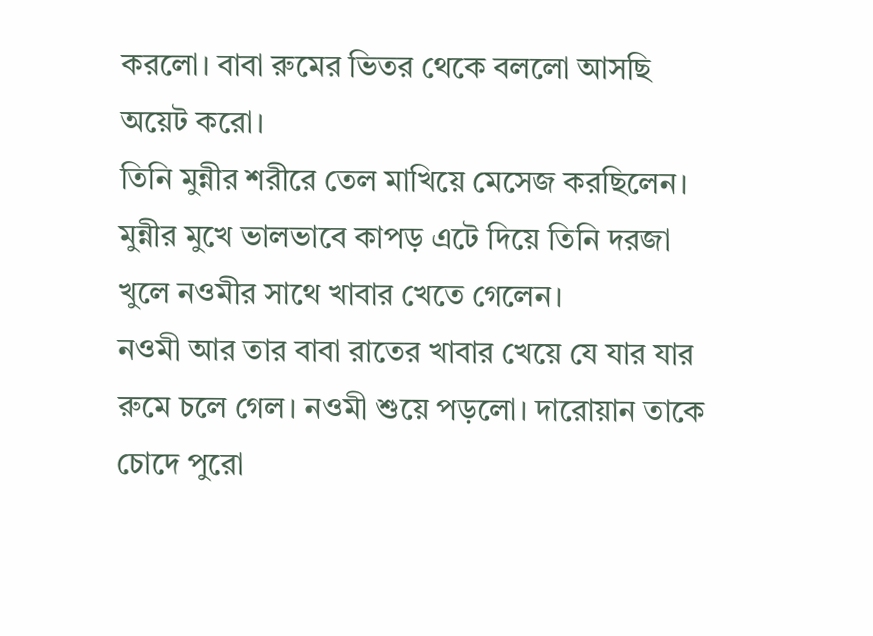করলো। বাবা রুমের ভিতর থেকে বললো আসছি অয়েট করো।
তিনি মুন্নীর শরীরে তেল মাখিয়ে মেসেজ করছিলেন। মুন্নীর মুখে ভালভাবে কাপড় এটে দিয়ে তিনি দরজা খুলে নওমীর সাথে খাবার খেতে গেলেন।
নওমী আর তার বাবা রাতের খাবার খেয়ে যে যার যার রুমে চলে গেল। নওমী শুয়ে পড়লো। দারোয়ান তাকে চোদে পুরো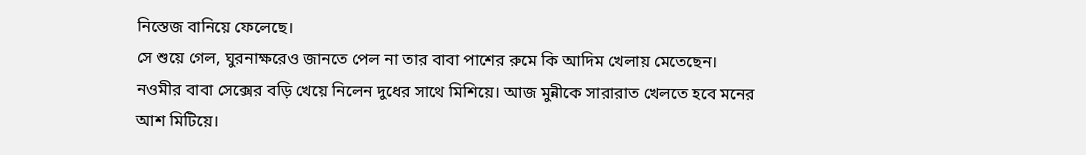নিস্তেজ বানিয়ে ফেলেছে।
সে শুয়ে গেল, ঘুরনাক্ষরেও জানতে পেল না তার বাবা পাশের রুমে কি আদিম খেলায় মেতেছেন। নওমীর বাবা সেক্সের বড়ি খেয়ে নিলেন দুধের সাথে মিশিয়ে। আজ মুন্নীকে সারারাত খেলতে হবে মনের আশ মিটিয়ে।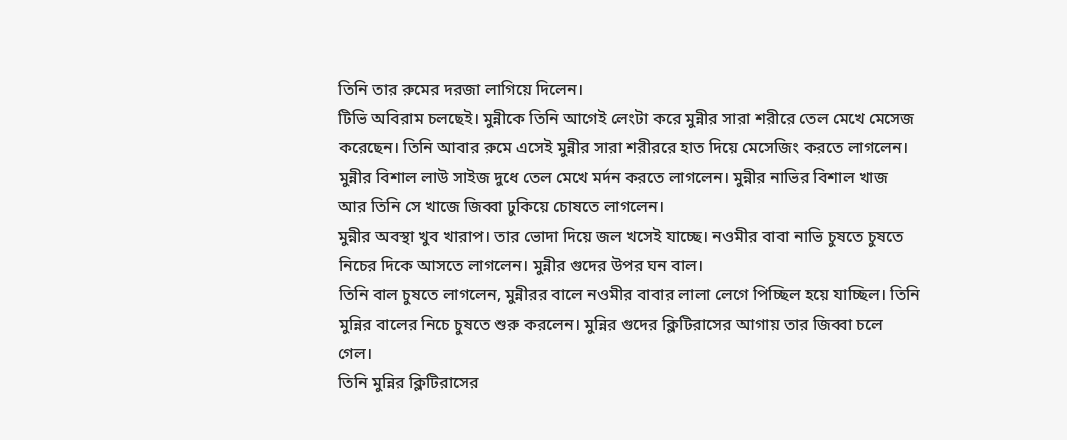তিনি তার রুমের দরজা লাগিয়ে দিলেন।
টিভি অবিরাম চলছেই। মুন্নীকে তিনি আগেই লেংটা করে মুন্নীর সারা শরীরে তেল মেখে মেসেজ করেছেন। তিনি আবার রুমে এসেই মুন্নীর সারা শরীররে হাত দিয়ে মেসেজিং করতে লাগলেন।
মুন্নীর বিশাল লাউ সাইজ দুধে তেল মেখে মর্দন করতে লাগলেন। মুন্নীর নাভির বিশাল খাজ আর তিনি সে খাজে জিব্বা ঢুকিয়ে চোষতে লাগলেন।
মুন্নীর অবস্থা খুব খারাপ। তার ভোদা দিয়ে জল খসেই যাচ্ছে। নওমীর বাবা নাভি চুষতে চুষতে নিচের দিকে আসতে লাগলেন। মুন্নীর গুদের উপর ঘন বাল।
তিনি বাল চুষতে লাগলেন, মুন্নীরর বালে নওমীর বাবার লালা লেগে পিচ্ছিল হয়ে যাচ্ছিল। তিনি মুন্নির বালের নিচে চুষতে শুরু করলেন। মুন্নির গুদের ক্লিটিরাসের আগায় তার জিব্বা চলে গেল।
তিনি মুন্নির ক্লিটিরাসের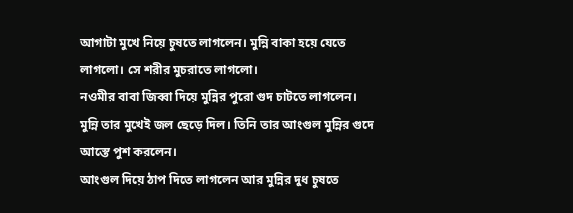আগাটা মুখে নিয়ে চুষতে লাগলেন। মুন্নি বাকা হয়ে যেতে লাগলো। সে শরীর মুচরাতে লাগলো।
নওমীর বাবা জিব্বা দিয়ে মুন্নির পুরো গুদ চাটতে লাগলেন। মুন্নি তার মুখেই জল ছেড়ে দিল। তিনি তার আংগুল মুন্নির গুদে আস্তে পুশ করলেন।
আংগুল দিয়ে ঠাপ দিতে লাগলেন আর মুন্নির দুধ চুষতে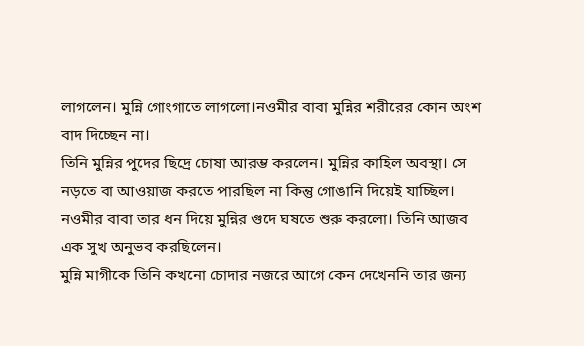লাগলেন। মুন্নি গোংগাতে লাগলো।নওমীর বাবা মুন্নির শরীরের কোন অংশ বাদ দিচ্ছেন না।
তিনি মুন্নির পুদের ছিদ্রে চোষা আরম্ভ করলেন। মুন্নির কাহিল অবস্থা। সে নড়তে বা আওয়াজ করতে পারছিল না কিন্তু গোঙানি দিয়েই যাচ্ছিল। নওমীর বাবা তার ধন দিয়ে মুন্নির গুদে ঘষতে শুরু করলো। তিনি আজব এক সুখ অনুভব করছিলেন।
মুন্নি মাগীকে তিনি কখনো চোদার নজরে আগে কেন দেখেননি তার জন্য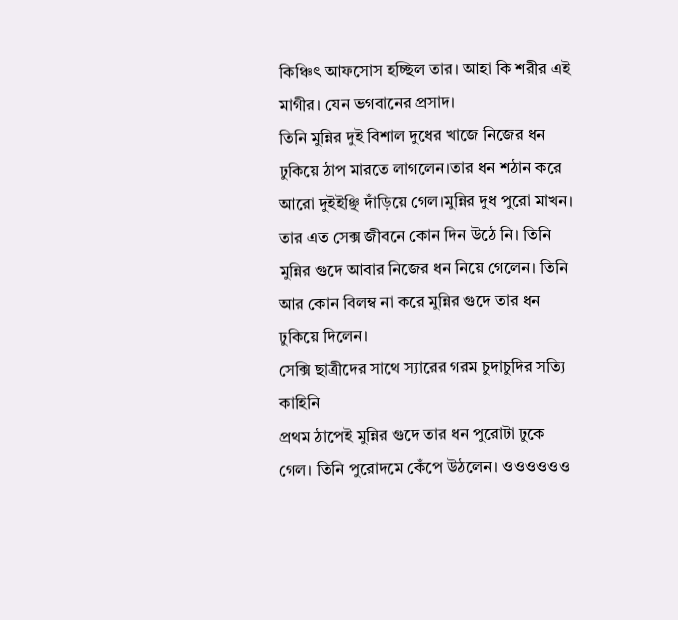কিঞ্চিৎ আফসোস হচ্ছিল তার। আহা কি শরীর এই মাগীর। যেন ভগবানের প্রসাদ।
তিনি মুন্নির দুই বিশাল দুধের খাজে নিজের ধন ঢুকিয়ে ঠাপ মারতে লাগলেন।তার ধন শঠান করে আরো দুইইঞ্ছি দাঁড়িয়ে গেল।মুন্নির দুধ পুরো মাখন।
তার এত সেক্স জীবনে কোন দিন উঠে নি। তিনি মুন্নির গুদে আবার নিজের ধন নিয়ে গেলেন। তিনি আর কোন বিলম্ব না করে মুন্নির গুদে তার ধন ঢুকিয়ে দিলেন।
সেক্সি ছাত্রীদের সাথে স্যারের গরম চুদাচুদির সত্যি কাহিনি
প্রথম ঠাপেই মুন্নির গুদে তার ধন পুরোটা ঢুকে গেল। তিনি পুরোদমে কেঁপে উঠলেন। ওওওওওও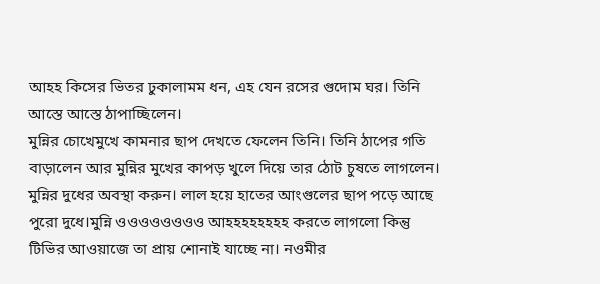আহহ কিসের ভিতর ঢুকালামম ধন, এহ যেন রসের গুদোম ঘর। তিনি আস্তে আস্তে ঠাপাচ্ছিলেন।
মুন্নির চোখেমুখে কামনার ছাপ দেখতে ফেলেন তিনি। তিনি ঠাপের গতি বাড়ালেন আর মুন্নির মুখের কাপড় খুলে দিয়ে তার ঠোট চুষতে লাগলেন।
মুন্নির দুধের অবস্থা করুন। লাল হয়ে হাতের আংগুলের ছাপ পড়ে আছে পুরো দুধে।মুন্নি ওওওওওওওও আহহহহহহহহ করতে লাগলো কিন্তু টিভির আওয়াজে তা প্রায় শোনাই যাচ্ছে না। নওমীর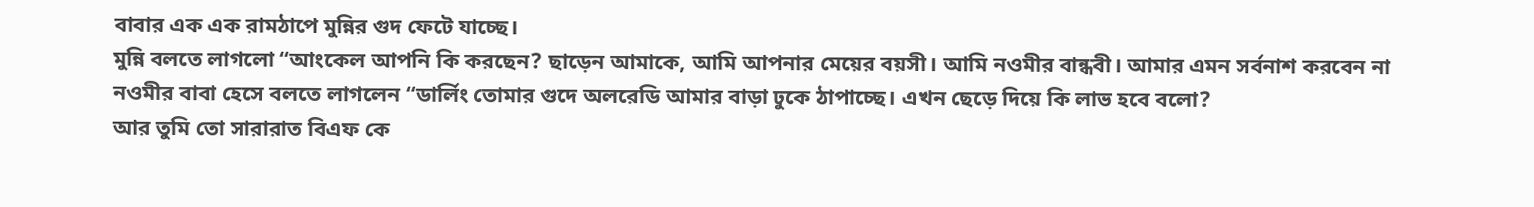বাবার এক এক রামঠাপে মুন্নির গুদ ফেটে যাচ্ছে।
মুন্নি বলতে লাগলো “আংকেল আপনি কি করছেন? ছাড়েন আমাকে, আমি আপনার মেয়ের বয়সী। আমি নওমীর বান্ধবী। আমার এমন সর্বনাশ করবেন না
নওমীর বাবা হেসে বলতে লাগলেন “ডার্লিং তোমার গুদে অলরেডি আমার বাড়া ঢুকে ঠাপাচ্ছে। এখন ছেড়ে দিয়ে কি লাভ হবে বলো?
আর তুমি তো সারারাত বিএফ কে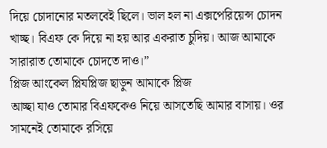দিয়ে চোদানোর মতলবেই ছিলে। ভাল হল না এক্সপেরিয়েন্স চোদন খাচ্ছ। বিএফ কে দিয়ে না হয় আর একরাত চুদিয়। আজ আমাকে সারারাত তোমাকে চোদতে দাও।”
প্লিজ আংকেল প্লিযপ্লিজ ছাড়ুন আমাকে প্লিজ
আচ্ছা যাও তোমার বিএফকেও নিয়ে আসতেছি আমার বাসায়। ওর সামনেই তোমাকে রসিয়ে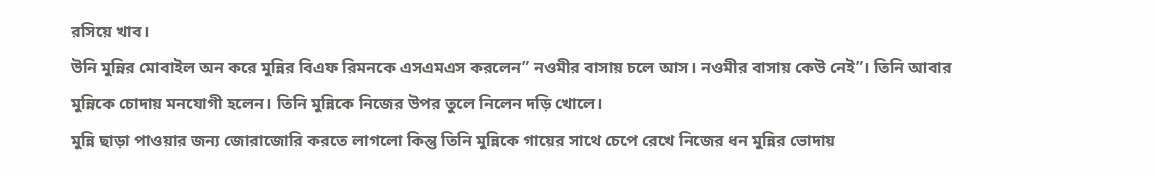রসিয়ে খাব।
উনি মুন্নির মোবাইল অন করে মুন্নির বিএফ রিমনকে এসএমএস করলেন” নওমীর বাসায় চলে আস। নওমীর বাসায় কেউ নেই”। তিনি আবার মুন্নিকে চোদায় মনযোগী হলেন। তিনি মুন্নিকে নিজের উপর তুলে নিলেন দড়ি খোলে।
মুন্নি ছাড়া পাওয়ার জন্য জোরাজোরি করতে লাগলো কিন্তু তিনি মুন্নিকে গায়ের সাথে চেপে রেখে নিজের ধন মুন্নির ভোদায়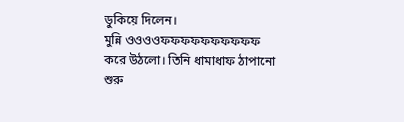ডুকিয়ে দিলেন।
মুন্নি ওওওওফফফফফফফফফফ করে উঠলো। তিনি ধামাধাফ ঠাপানো শুরু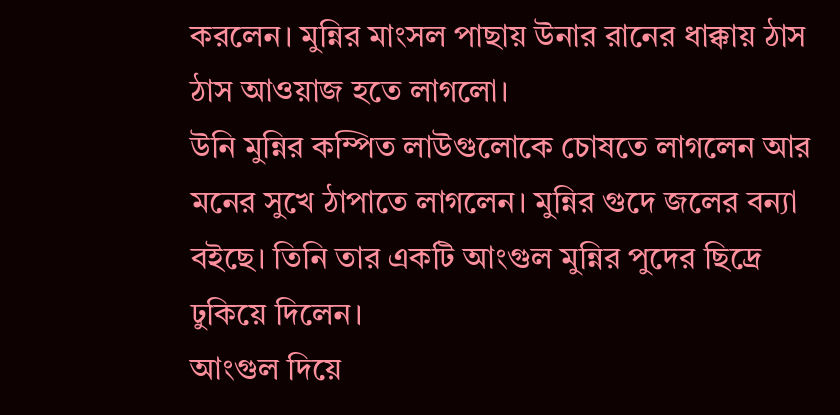করলেন। মুন্নির মাংসল পাছায় উনার রানের ধাক্কায় ঠাস ঠাস আওয়াজ হতে লাগলো।
উনি মুন্নির কম্পিত লাউগুলোকে চোষতে লাগলেন আর মনের সুখে ঠাপাতে লাগলেন। মুন্নির গুদে জলের বন্যা বইছে। তিনি তার একটি আংগুল মুন্নির পুদের ছিদ্রে ঢুকিয়ে দিলেন।
আংগুল দিয়ে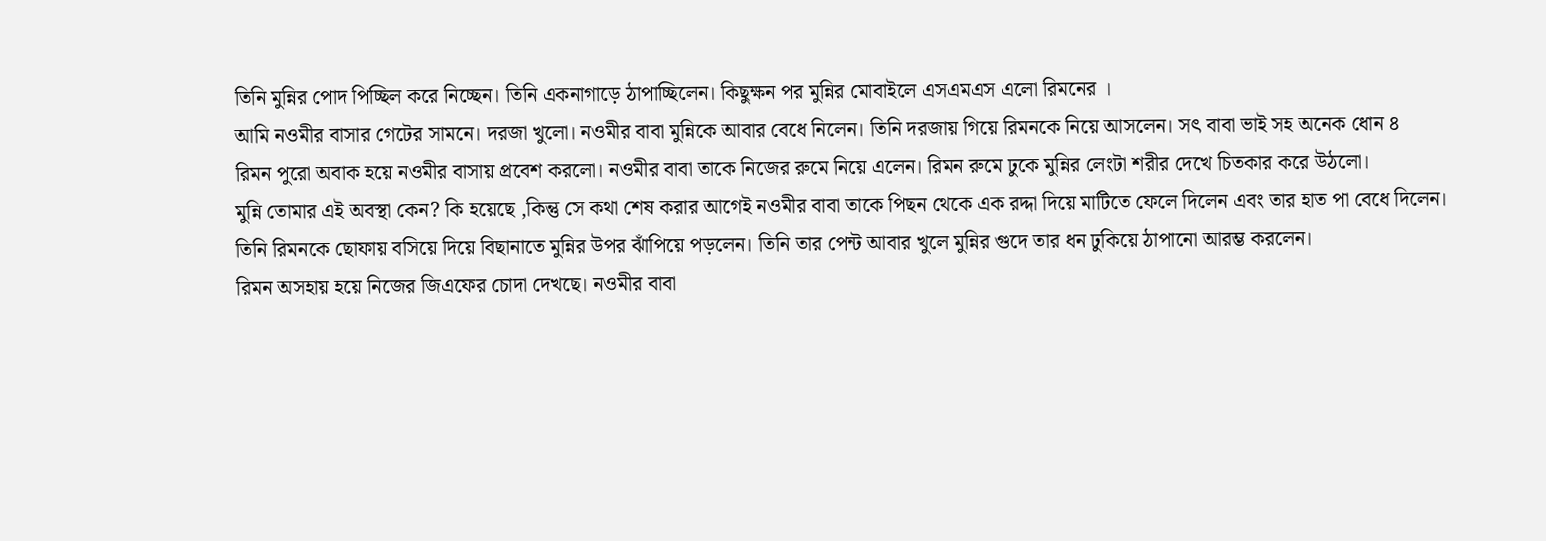তিনি মুন্নির পোদ পিচ্ছিল করে নিচ্ছেন। তিনি একনাগাড়ে ঠাপাচ্ছিলেন। কিছুক্ষন পর মুন্নির মোবাইলে এসএমএস এলো রিমনের ।
আমি নওমীর বাসার গেটের সামনে। দরজা খুলো। নওমীর বাবা মুন্নিকে আবার বেধে নিলেন। তিনি দরজায় গিয়ে রিমনকে নিয়ে আসলেন। সৎ বাবা ভাই সহ অনেক ধোন ৪
রিমন পুরো অবাক হয়ে নওমীর বাসায় প্রবেশ করলো। নওমীর বাবা তাকে নিজের রুমে নিয়ে এলেন। রিমন রুমে ঢুকে মুন্নির লেংটা শরীর দেখে চিতকার করে উঠলো।
মুন্নি তোমার এই অবস্থা কেন? কি হয়েছে ,কিন্তু সে কথা শেষ করার আগেই নওমীর বাবা তাকে পিছন থেকে এক রদ্দা দিয়ে মাটিতে ফেলে দিলেন এবং তার হাত পা বেধে দিলেন।
তিনি রিমনকে ছোফায় বসিয়ে দিয়ে বিছানাতে মুন্নির উপর ঝাঁপিয়ে পড়লেন। তিনি তার পেন্ট আবার খুলে মুন্নির গুদে তার ধন ঢুকিয়ে ঠাপানো আরম্ভ করলেন।
রিমন অসহায় হয়ে নিজের জিএফের চোদা দেখছে। নওমীর বাবা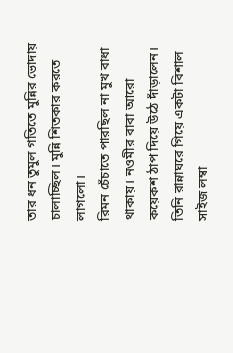তার ধন তুমুল গতিতে মুন্নির ভোদায় চালাচ্ছিল। মুন্নি শিতকার করতে লাগলো।
রিমন চেঁচাতে পারছিল না মুখ বাধা থাকায়। নওমীর বাবা আরো কয়েকশ ঠাপ দিয়ে উঠে দাঁড়ালেন। তিনি রান্নাঘরে গিয়ে একটা বিশাল সাইজ লম্বা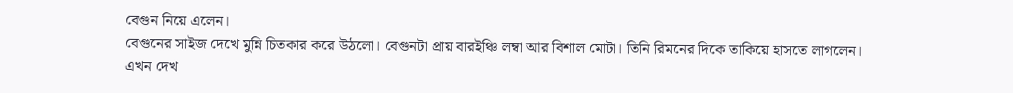বেগুন নিয়ে এলেন।
বেগুনের সাইজ দেখে মুন্নি চিতকার করে উঠলো। বেগুনটা প্রায় বারইঞ্চি লম্বা আর বিশাল মোটা। তিনি রিমনের দিকে তাকিয়ে হাসতে লাগলেন।
এখন দেখ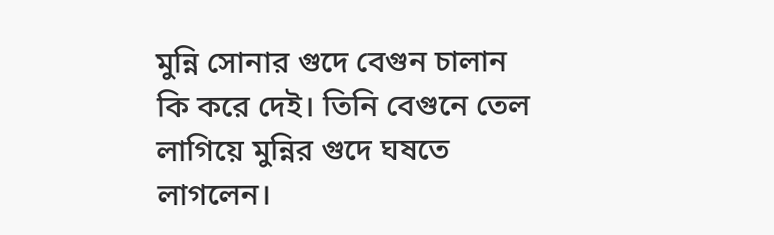মুন্নি সোনার গুদে বেগুন চালান কি করে দেই। তিনি বেগুনে তেল লাগিয়ে মুন্নির গুদে ঘষতে লাগলেন।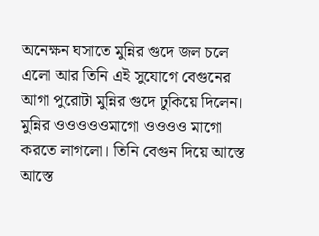অনেক্ষন ঘসাতে মুন্নির গুদে জল চলে এলো আর তিনি এই সুযোগে বেগুনের আগা পুরোটা মুন্নির গুদে ঢুকিয়ে দিলেন।
মুন্নির ওওওওওমাগো ওওওও মাগো করতে লাগলো। তিনি বেগুন দিয়ে আস্তে আস্তে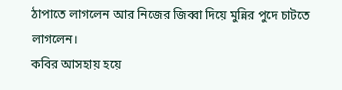ঠাপাতে লাগলেন আর নিজের জিব্বা দিয়ে মুন্নির পুদে চাটতে লাগলেন।
কবির আসহায় হয়ে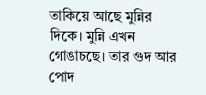তাকিয়ে আছে মুন্নির দিকে। মুন্নি এখন গোঙাচছে। তার গুদ আর পোদ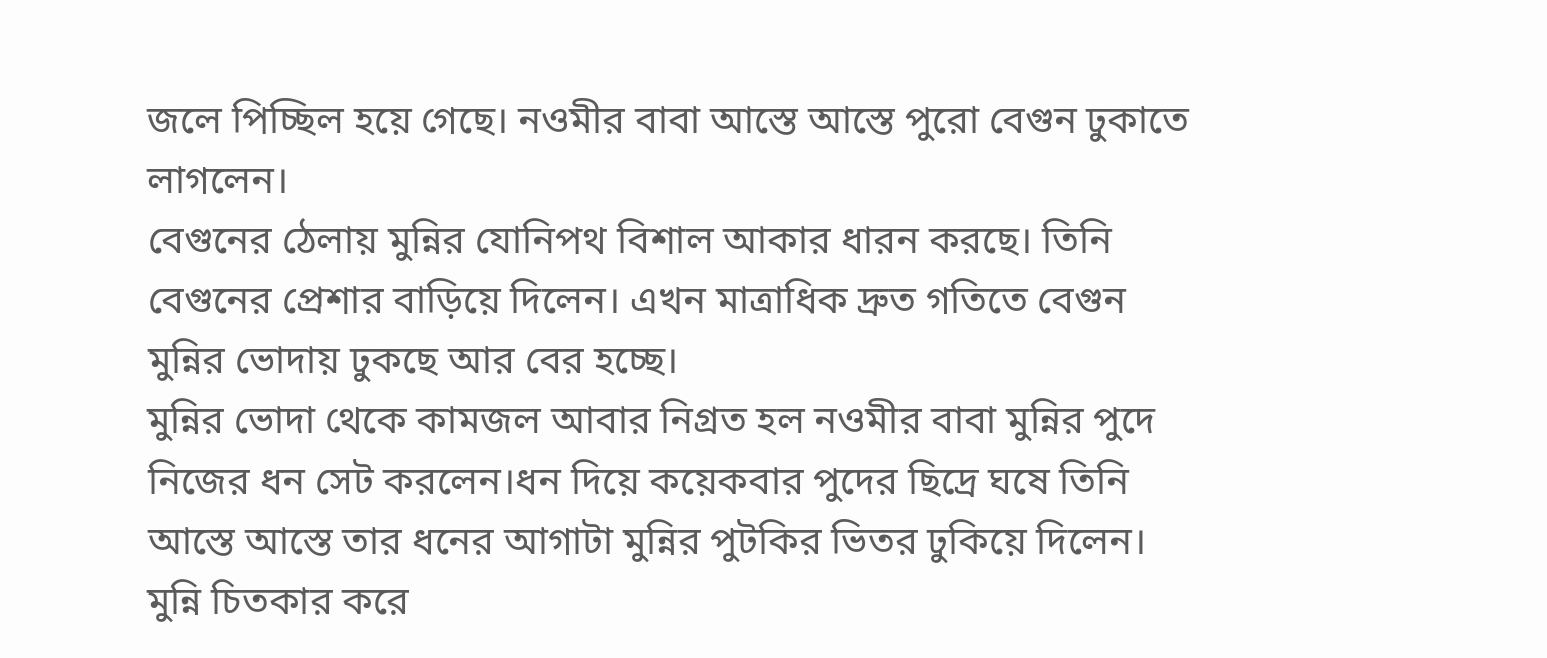জলে পিচ্ছিল হয়ে গেছে। নওমীর বাবা আস্তে আস্তে পুরো বেগুন ঢুকাতে লাগলেন।
বেগুনের ঠেলায় মুন্নির যোনিপথ বিশাল আকার ধারন করছে। তিনি বেগুনের প্রেশার বাড়িয়ে দিলেন। এখন মাত্রাধিক দ্রুত গতিতে বেগুন মুন্নির ভোদায় ঢুকছে আর বের হচ্ছে।
মুন্নির ভোদা থেকে কামজল আবার নিগ্রত হল নওমীর বাবা মুন্নির পুদে নিজের ধন সেট করলেন।ধন দিয়ে কয়েকবার পুদের ছিদ্রে ঘষে তিনি আস্তে আস্তে তার ধনের আগাটা মুন্নির পুটকির ভিতর ঢুকিয়ে দিলেন।
মুন্নি চিতকার করে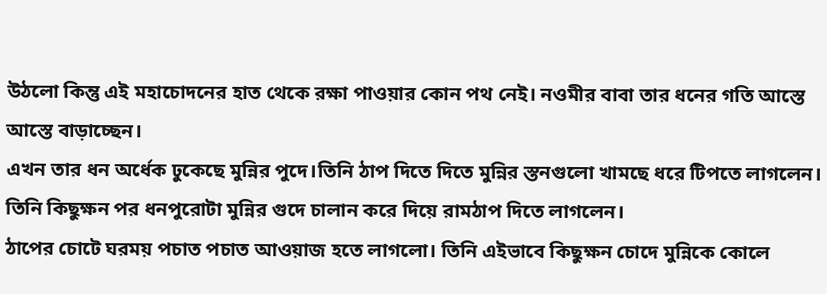উঠলো কিন্তু এই মহাচোদনের হাত থেকে রক্ষা পাওয়ার কোন পথ নেই। নওমীর বাবা তার ধনের গতি আস্তে আস্তে বাড়াচ্ছেন।
এখন তার ধন অর্ধেক ঢুকেছে মুন্নির পুদে।তিনি ঠাপ দিতে দিতে মুন্নির স্তনগুলো খামছে ধরে টিপতে লাগলেন। তিনি কিছুক্ষন পর ধনপুরোটা মুন্নির গুদে চালান করে দিয়ে রামঠাপ দিতে লাগলেন।
ঠাপের চোটে ঘরময় পচাত পচাত আওয়াজ হতে লাগলো। তিনি এইভাবে কিছুক্ষন চোদে মুন্নিকে কোলে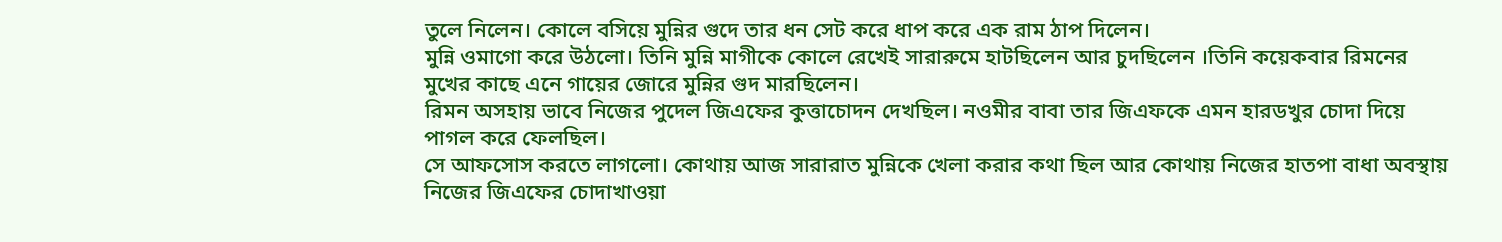তুলে নিলেন। কোলে বসিয়ে মুন্নির গুদে তার ধন সেট করে ধাপ করে এক রাম ঠাপ দিলেন।
মুন্নি ওমাগো করে উঠলো। তিনি মুন্নি মাগীকে কোলে রেখেই সারারুমে হাটছিলেন আর চুদছিলেন ।তিনি কয়েকবার রিমনের মুখের কাছে এনে গায়ের জোরে মুন্নির গুদ মারছিলেন।
রিমন অসহায় ভাবে নিজের পুদেল জিএফের কুত্তাচোদন দেখছিল। নওমীর বাবা তার জিএফকে এমন হারডখুর চোদা দিয়ে পাগল করে ফেলছিল।
সে আফসোস করতে লাগলো। কোথায় আজ সারারাত মুন্নিকে খেলা করার কথা ছিল আর কোথায় নিজের হাতপা বাধা অবস্থায় নিজের জিএফের চোদাখাওয়া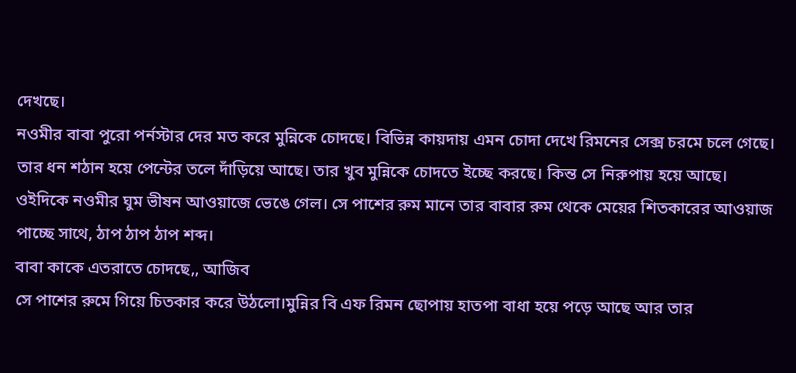দেখছে।
নওমীর বাবা পুরো পর্নস্টার দের মত করে মুন্নিকে চোদছে। বিভিন্ন কায়দায় এমন চোদা দেখে রিমনের সেক্স চরমে চলে গেছে। তার ধন শঠান হয়ে পেন্টের তলে দাঁড়িয়ে আছে। তার খুব মুন্নিকে চোদতে ইচ্ছে করছে। কিন্ত সে নিরুপায় হয়ে আছে।
ওইদিকে নওমীর ঘুম ভীষন আওয়াজে ভেঙে গেল। সে পাশের রুম মানে তার বাবার রুম থেকে মেয়ের শিতকারের আওয়াজ পাচ্ছে সাথে, ঠাপ ঠাপ ঠাপ শব্দ।
বাবা কাকে এতরাতে চোদছে,, আজিব
সে পাশের রুমে গিয়ে চিতকার করে উঠলো।মুন্নির বি এফ রিমন ছোপায় হাতপা বাধা হয়ে পড়ে আছে আর তার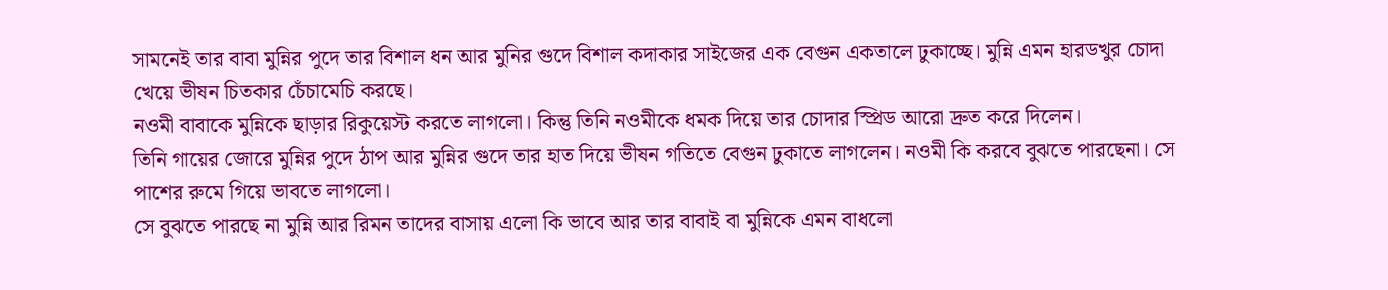সামনেই তার বাবা মুন্নির পুদে তার বিশাল ধন আর মুনির গুদে বিশাল কদাকার সাইজের এক বেগুন একতালে ঢুকাচ্ছে। মুন্নি এমন হারডখুর চোদা খেয়ে ভীষন চিতকার চেঁচামেচি করছে।
নওমী বাবাকে মুন্নিকে ছাড়ার রিকুয়েস্ট করতে লাগলো। কিন্তু তিনি নওমীকে ধমক দিয়ে তার চোদার স্প্রিড আরো দ্রুত করে দিলেন।
তিনি গায়ের জোরে মুন্নির পুদে ঠাপ আর মুন্নির গুদে তার হাত দিয়ে ভীষন গতিতে বেগুন ঢুকাতে লাগলেন। নওমী কি করবে বুঝতে পারছেনা। সে পাশের রুমে গিয়ে ভাবতে লাগলো।
সে বুঝতে পারছে না মুন্নি আর রিমন তাদের বাসায় এলো কি ভাবে আর তার বাবাই বা মুন্নিকে এমন বাধলো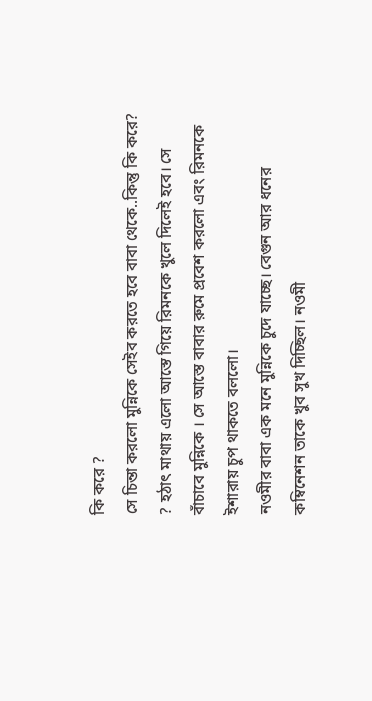কি করে ?
সে চিন্তা করলো মুন্নিকে সেইব করতে হবে বাবা থেকে..কিন্তু কি করে? ? হঠাৎ মাথায় এলো আস্তে গিয়ে রিমনকে খুলে দিলেই হবে। সে বাঁচাবে মুন্নিকে । সে আস্তে বাবার রুমে প্রবেশ করলো এবং রিমনকে ইশারায় চুপ থাকতে বললো।
নওমীর বাবা এক মনে মুন্নিকে চুদে যাচ্ছে। বেগুন আর ধনের কম্বিনেশন তাকে খুব সুখ দিচ্ছিল। নওমী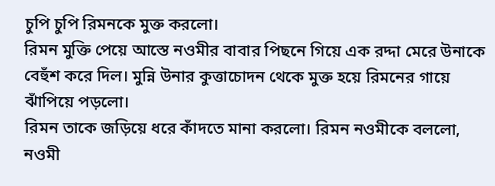চুপি চুপি রিমনকে মুক্ত করলো।
রিমন মুক্তি পেয়ে আস্তে নওমীর বাবার পিছনে গিয়ে এক রদ্দা মেরে উনাকে বেহুঁশ করে দিল। মুন্নি উনার কুত্তাচোদন থেকে মুক্ত হয়ে রিমনের গায়ে ঝাঁপিয়ে পড়লো।
রিমন তাকে জড়িয়ে ধরে কাঁদতে মানা করলো। রিমন নওমীকে বললো, নওমী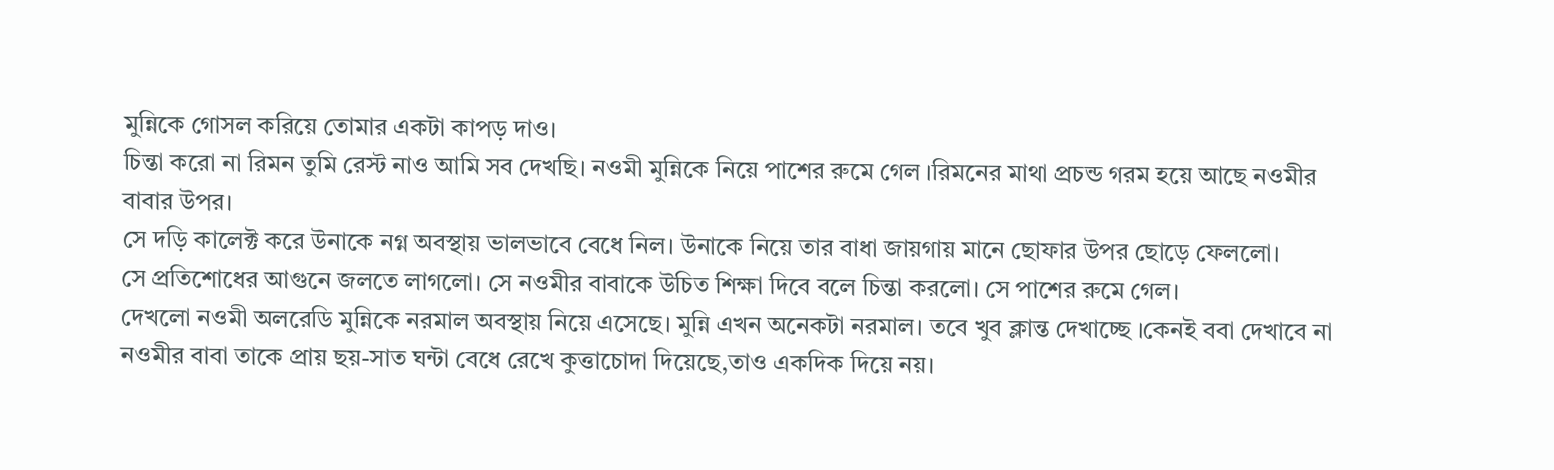মুন্নিকে গোসল করিয়ে তোমার একটা কাপড় দাও।
চিন্তা করো না রিমন তুমি রেস্ট নাও আমি সব দেখছি। নওমী মুন্নিকে নিয়ে পাশের রুমে গেল ।রিমনের মাথা প্রচন্ড গরম হয়ে আছে নওমীর বাবার উপর।
সে দড়ি কালেক্ট করে উনাকে নগ্ন অবস্থায় ভালভাবে বেধে নিল। উনাকে নিয়ে তার বাধা জায়গায় মানে ছোফার উপর ছোড়ে ফেললো।
সে প্রতিশোধের আগুনে জলতে লাগলো। সে নওমীর বাবাকে উচিত শিক্ষা দিবে বলে চিন্তা করলো। সে পাশের রুমে গেল।
দেখলো নওমী অলরেডি মুন্নিকে নরমাল অবস্থায় নিয়ে এসেছে। মুন্নি এখন অনেকটা নরমাল। তবে খুব ক্লান্ত দেখাচ্ছে ।কেনই ববা দেখাবে না নওমীর বাবা তাকে প্রায় ছয়-সাত ঘন্টা বেধে রেখে কুত্তাচোদা দিয়েছে,তাও একদিক দিয়ে নয়।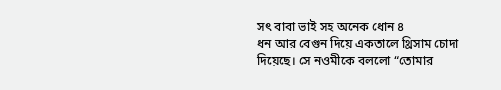সৎ বাবা ভাই সহ অনেক ধোন ৪
ধন আর বেগুন দিয়ে একতালে থ্রিসাম চোদা দিয়েছে। সে নওমীকে বললো “তোমার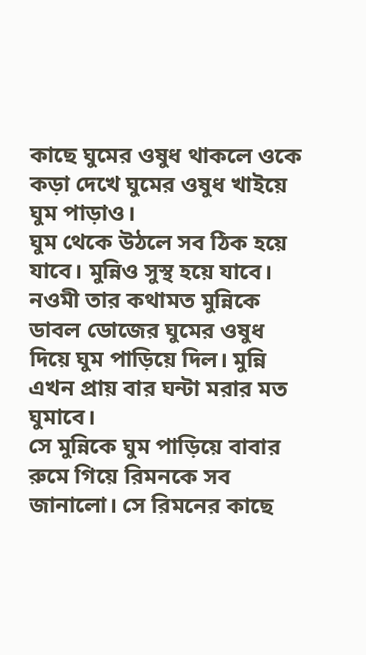কাছে ঘুমের ওষুধ থাকলে ওকে কড়া দেখে ঘুমের ওষুধ খাইয়ে ঘুম পাড়াও।
ঘুম থেকে উঠলে সব ঠিক হয়ে যাবে। মুন্নিও সুস্থ হয়ে যাবে। নওমী তার কথামত মুন্নিকে ডাবল ডোজের ঘুমের ওষুধ দিয়ে ঘুম পাড়িয়ে দিল। মুন্নি এখন প্রায় বার ঘন্টা মরার মত ঘুমাবে।
সে মুন্নিকে ঘুম পাড়িয়ে বাবার রুমে গিয়ে রিমনকে সব জানালো। সে রিমনের কাছে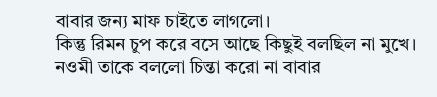বাবার জন্য মাফ চাইতে লাগলো।
কিন্তু রিমন চুপ করে বসে আছে কিছুই বলছিল না মুখে। নওমী তাকে বললো চিন্তা করো না বাবার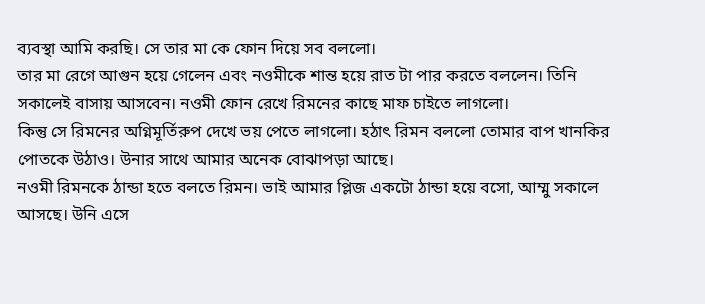ব্যবস্থা আমি করছি। সে তার মা কে ফোন দিয়ে সব বললো।
তার মা রেগে আগুন হয়ে গেলেন এবং নওমীকে শান্ত হয়ে রাত টা পার করতে বললেন। তিনি সকালেই বাসায় আসবেন। নওমী ফোন রেখে রিমনের কাছে মাফ চাইতে লাগলো।
কিন্তু সে রিমনের অগ্নিমূর্তিরুপ দেখে ভয় পেতে লাগলো। হঠাৎ রিমন বললো তোমার বাপ খানকির পোতকে উঠাও। উনার সাথে আমার অনেক বোঝাপড়া আছে।
নওমী রিমনকে ঠান্ডা হতে বলতে রিমন। ভাই আমার প্লিজ একটো ঠান্ডা হয়ে বসো, আম্মু সকালে আসছে। উনি এসে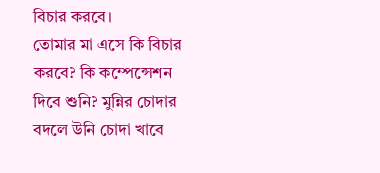বিচার করবে।
তোমার মা এসে কি বিচার করবে? কি কম্পেন্সেশন দিবে শুনি? মুন্নির চোদার বদলে উনি চোদা খাবে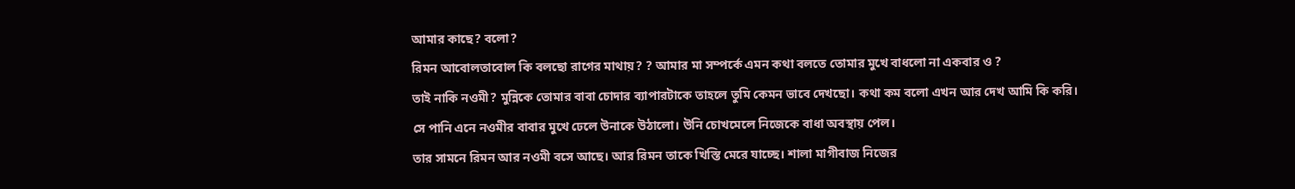আমার কাছে? বলো?
রিমন আবোলতাবোল কি বলছো রাগের মাথায়? ? আমার মা সম্পর্কে এমন কথা বলতে তোমার মুখে বাধলো না একবার ও ?
তাই নাকি নওমী? মুন্নিকে তোমার বাবা চোদার ব্যাপারটাকে তাহলে তুমি কেমন ভাবে দেখছো। কথা কম বলো এখন আর দেখ আমি কি করি।
সে পানি এনে নওমীর বাবার মুখে ঢেলে উনাকে উঠালো। উনি চোখমেলে নিজেকে বাধা অবস্থায় পেল।
তার সামনে রিমন আর নওমী বসে আছে। আর রিমন তাকে খিস্তি মেরে যাচ্ছে। শালা মাগীবাজ নিজের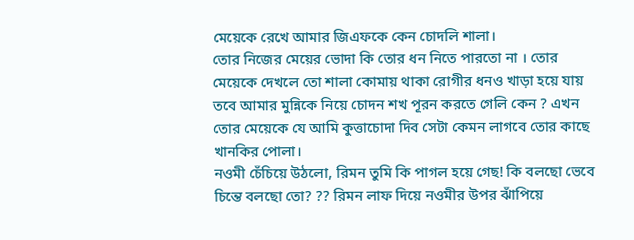মেয়েকে রেখে আমার জিএফকে কেন চোদলি শালা।
তোর নিজের মেয়ের ভোদা কি তোর ধন নিতে পারতো না । তোর মেয়েকে দেখলে তো শালা কোমায় থাকা রোগীর ধনও খাড়া হয়ে যায় তবে আমার মুন্নিকে নিয়ে চোদন শখ পূরন করতে গেলি কেন ? এখন তোর মেয়েকে যে আমি কুত্তাচোদা দিব সেটা কেমন লাগবে তোর কাছে খানকির পোলা।
নওমী চেঁচিয়ে উঠলো, রিমন তুমি কি পাগল হয়ে গেছ! কি বলছো ভেবে চিন্তে বলছো তো? ?? রিমন লাফ দিয়ে নওমীর উপর ঝাঁপিয়ে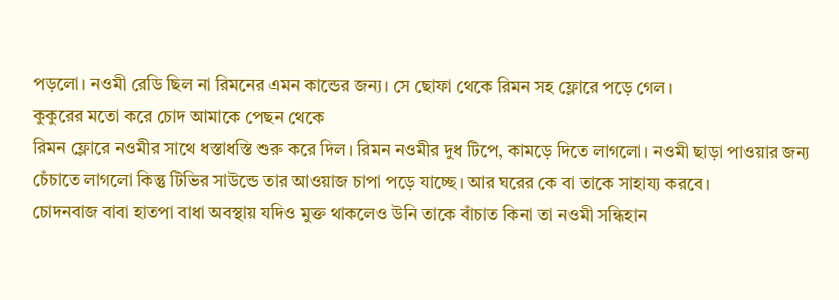পড়লো। নওমী রেডি ছিল না রিমনের এমন কান্ডের জন্য। সে ছোফা থেকে রিমন সহ ফ্লোরে পড়ে গেল।
কুকুরের মতো করে চোদ আমাকে পেছন থেকে
রিমন ফ্লোরে নওমীর সাথে ধস্তাধস্তি শুরু করে দিল। রিমন নওমীর দুধ টিপে, কামড়ে দিতে লাগলো। নওমী ছাড়া পাওয়ার জন্য চেঁচাতে লাগলো কিন্তু টিভির সাউন্ডে তার আওয়াজ চাপা পড়ে যাচ্ছে। আর ঘরের কে বা তাকে সাহায্য করবে।
চোদনবাজ বাবা হাতপা বাধা অবস্থায় যদিও মুক্ত থাকলেও উনি তাকে বাঁচাত কিনা তা নওমী সন্ধিহান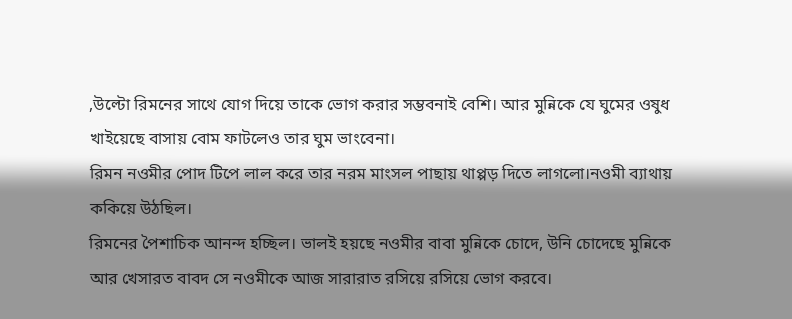,উল্টো রিমনের সাথে যোগ দিয়ে তাকে ভোগ করার সম্ভবনাই বেশি। আর মুন্নিকে যে ঘুমের ওষুধ খাইয়েছে বাসায় বোম ফাটলেও তার ঘুম ভাংবেনা।
রিমন নওমীর পোদ টিপে লাল করে তার নরম মাংসল পাছায় থাপ্পড় দিতে লাগলো।নওমী ব্যাথায় ককিয়ে উঠছিল।
রিমনের পৈশাচিক আনন্দ হচ্ছিল। ভালই হয়ছে নওমীর বাবা মুন্নিকে চোদে, উনি চোদেছে মুন্নিকে আর খেসারত বাবদ সে নওমীকে আজ সারারাত রসিয়ে রসিয়ে ভোগ করবে।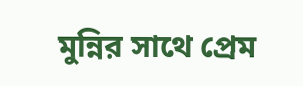মুন্নির সাথে প্রেম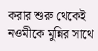করার শুরু থেকেই নওমীকে মুন্নির সাথে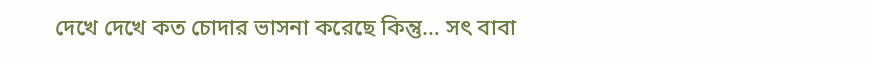দেখে দেখে কত চোদার ভাসনা করেছে কিন্তু… সৎ বাবা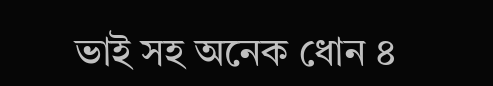ভাই সহ অনেক ধোন ৪